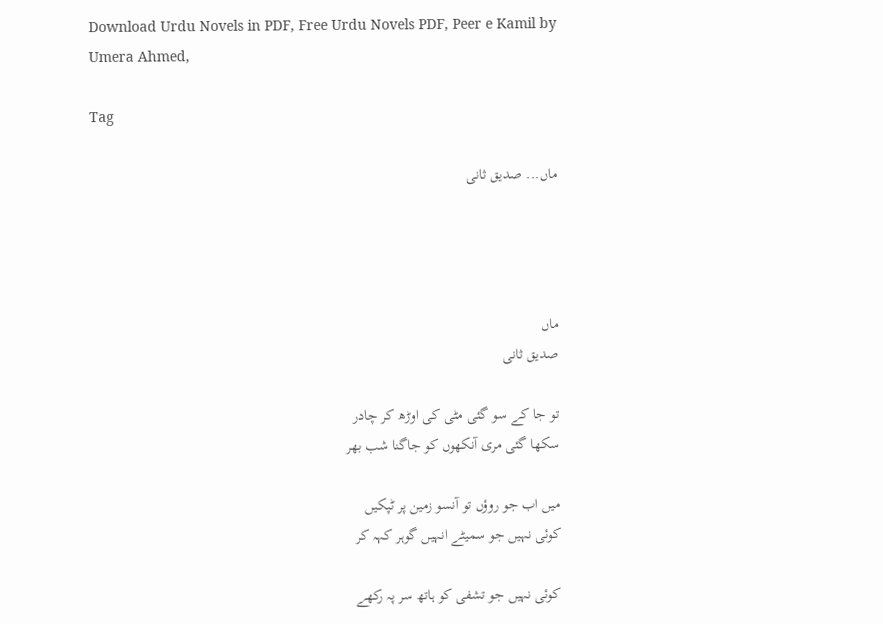Download Urdu Novels in PDF, Free Urdu Novels PDF, Peer e Kamil by Umera Ahmed,

Tag

ماں... صدیق ثانی




ماں
صدیق ثانی

تو جا کے سو گئی مٹی کی اوڑھ کر چادر
سکھا گئی مری آنکھوں کو جاگنا شب بھر

میں اب جو روؤں تو آنسو زمین پر ٹپکیں
کوئی نہیں جو سمیٹے انہیں گوہر کہہ کر

کوئی نہیں جو تشفی کو ہاتھ سر پہ رکھے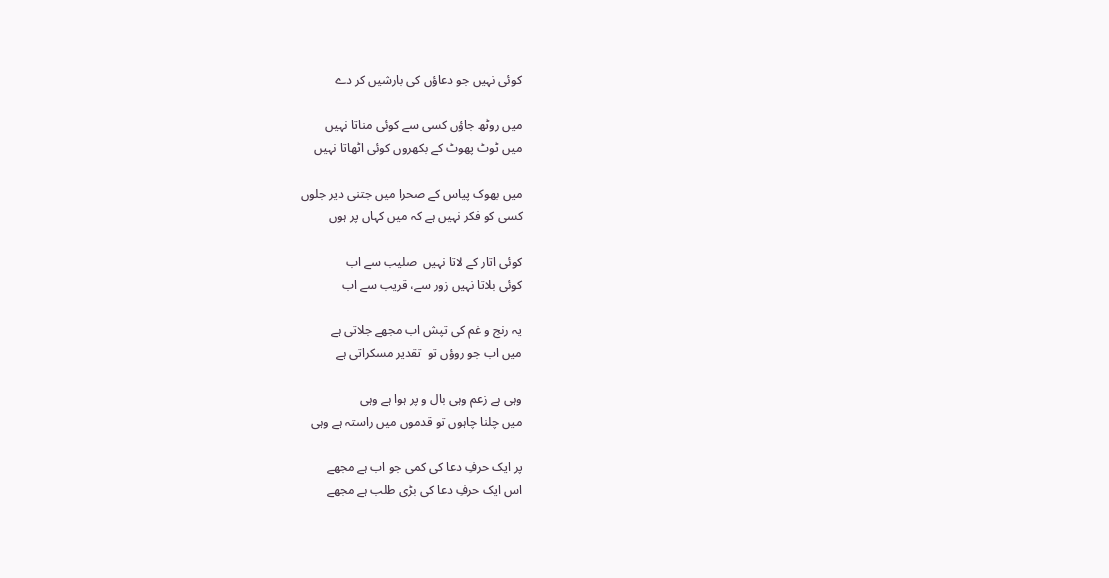کوئی نہیں جو دعاؤں کی بارشیں کر دے

میں روٹھ جاؤں کسی سے کوئی مناتا نہیں
میں ٹوٹ پھوٹ کے بکھروں کوئی اٹھاتا نہیں

میں بھوک پیاس کے صحرا میں جتنی دیر جلوں
کسی کو فکر نہیں ہے کہ میں کہاں پر ہوں

کوئی اتار کے لاتا نہیں  صلیب سے اب
کوئی بلاتا نہیں زور سے، قریب سے اب

یہ رنج و غم کی تپش اب مجھے جلاتی ہے
میں اب جو روؤں تو  تقدیر مسکراتی ہے

وہی ہے زعم وہی بال و پر ہوا ہے وہی
میں چلنا چاہوں تو قدموں میں راستہ ہے وہی

پر ایک حرفِ دعا کی کمی جو اب ہے مجھے
اس ایک حرفِ دعا کی بڑی طلب ہے مجھے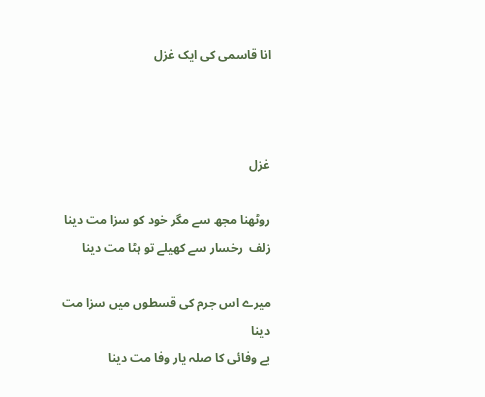انا قاسمی کی ایک غزل



غزل

روٹھنا مجھ سے مگر خود کو سزا مت دینا
زلف  رخسار سے کھیلے تو ہٹا مت دینا

میرے اس جرم کی قسطوں میں سزا مت دینا
بے وفائی کا صلہ یار وفا مت دینا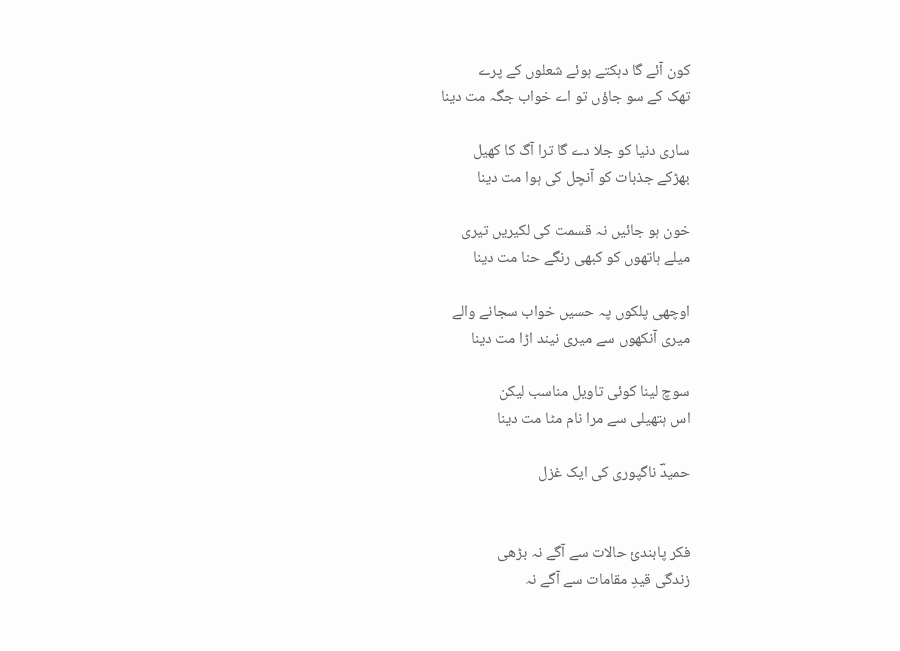کون آئے گا دہکتے ہوئے شعلوں کے پرے
تھک کے سو جاؤں تو اے خواب جگہ مت دینا

ساری دنیا کو جلا دے گا ترا آگ کا کھیل
بھڑکے جذبات کو آنچل کی ہوا مت دینا

خون ہو جائیں نہ قسمت کی لکیریں تیری
میلے ہاتھوں کو کبھی رنگے حنا مت دینا

اوچھی پلکوں پہ حسیں خواب سجانے والے
میری آنکھوں سے میری نیند اڑا مت دینا

سوچ لینا کوئی تاویل مناسب لیکن
اس ہتھیلی سے مرا نام مٹا مت دینا

حمیدؔ ناگپوری کی ایک غزل


فکر پابندئ حالات سے آگے نہ بڑھی
زندگی قیدِ مقامات سے آگے نہ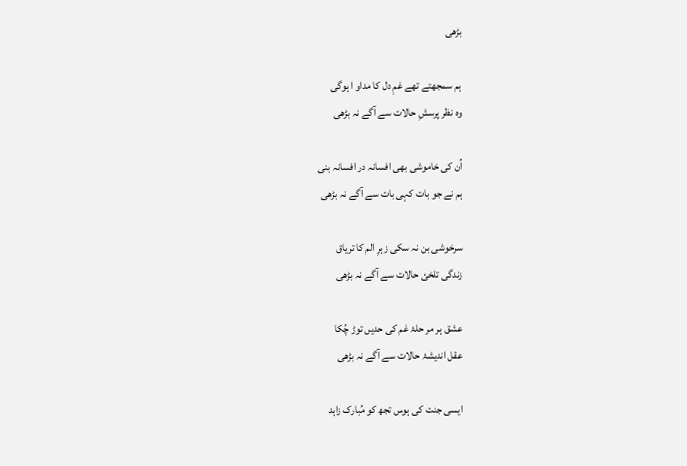بڑھی

ہم سمجھتے تھے غمِ دل کا مداو ا ہوگی
وہ نظر پرسشِ حالات سے آگے نہ بڑھی

اُن کی خاموشی بھی افسانہ در افسانہ بنی
ہم نے جو بات کہی بات سے آگے نہ بڑھی

سرخوشی بن نہ سکی زہرِ الم کا تریاق
زندگی تلخئ حالات سے آگے نہ بڑھی

عشق ہر مر حلۂ غم کی حدیں توڑ چُکا
عقل اندیشۂ حالات سے آگے نہ بڑھی

ایسی جنت کی ہوس تجھ کو مُبارک زاہد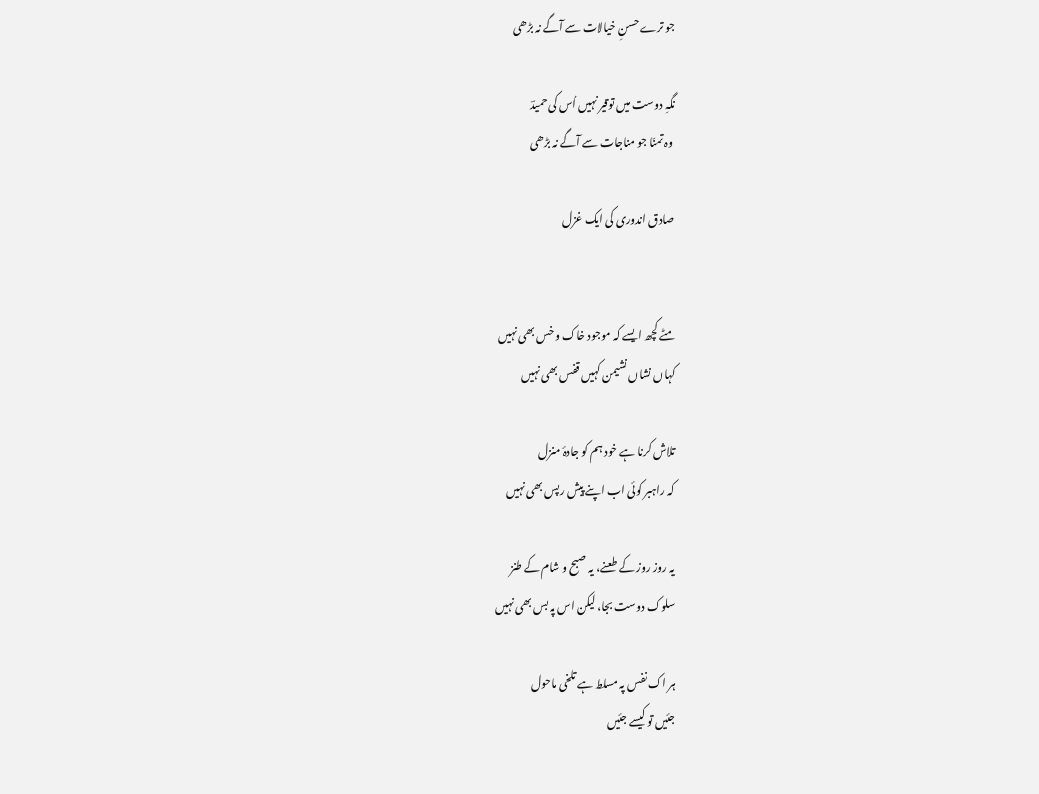جو ترے حسنِ خیالات سے آگے نہ بڑھی

نگہِ دوست میں توقیر نہیں اُس کی حمیدؔ
 وہ تمنّا جو مناجات سے آگے نہ بڑھی

صادق اندوری کی ایک غزل


مٹے کچھ ایسے کہ موجود خاک و خس بھی نہیں
کہاں نشاں نشیمن کہیں قفس بھی نہیں

تلاش کرنا ہے خود ہم کو جادۂ منزل
کہ راہبر کوئی اب اپنے پیش رپس بھی نہیں

یہ روز روز کے طعنے، یہ صبح و شام کے طنز
سلوک دوست بجا، لیکن اس پہ بس بھی نہیں

ہر اک نفس پہ مسلط ہے تلخی ماحول
جئیں تو کیسے جئیں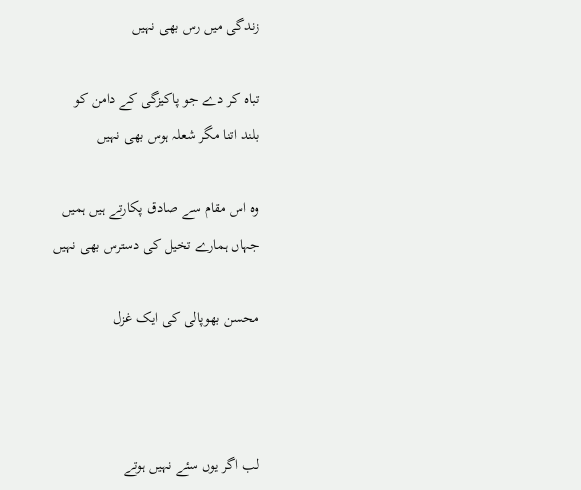زندگی میں رس بھی نہیں

تباہ کر دے جو پاکیزگی کے دامن کو
بلند اتنا مگر شعلہ ہوس بھی نہیں

وہ اس مقام سے صادق پکارتے ہیں ہمیں
جہاں ہمارے تخیل کی دسترس بھی نہیں

محسن بھوپالی کی ایک غزل



لب اگر یوں سئے نہیں ہوتے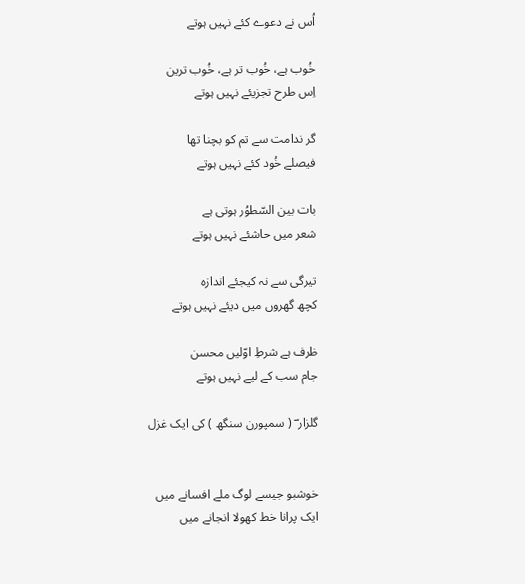اُس نے دعوے کئے نہیں ہوتے

خُوب ہے، خُوب تر ہے، خُوب ترین
اِس طرح تجزیئے نہیں ہوتے

گر ندامت سے تم کو بچنا تھا
فیصلے خُود کئے نہیں ہوتے

بات بین السّطوُر ہوتی ہے
شعر میں حاشئے نہیں ہوتے

تیرگی سے نہ کیجئے اندازہ
کچھ گھروں میں دیئے نہیں ہوتے

ظرف ہے شرطِ اوّلیں محسن
جام سب کے لیے نہیں ہوتے

گلزار ؔ ( سمپورن سنگھ ) کی ایک غزل


خوشبو جیسے لوگ ملے افسانے میں
ایک پرانا خط کھولا انجانے میں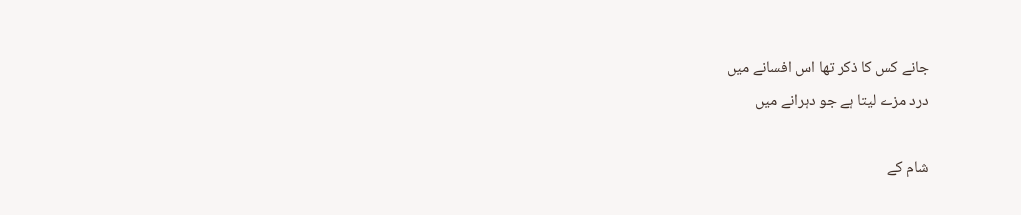جانے کس کا ذکر تھا اس افسانے میں
درد مزے لیتا ہے جو دہرانے میں

شام کے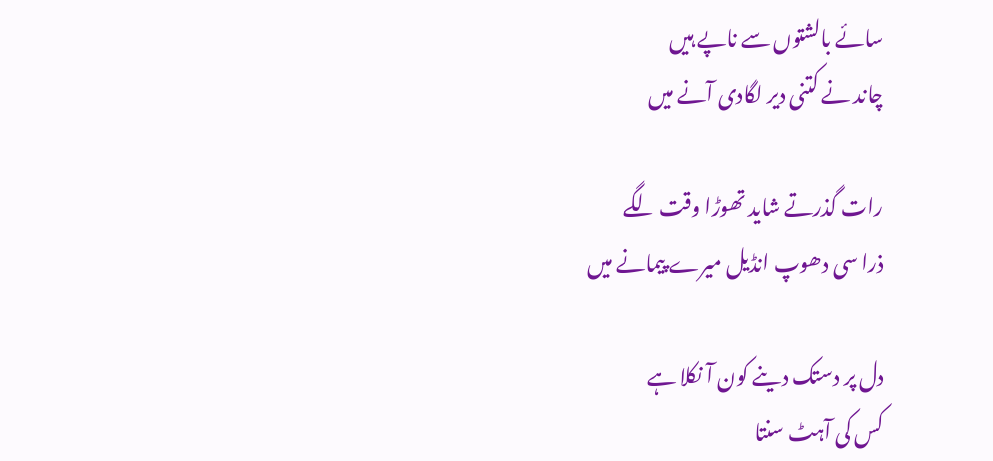سائے بالشتوں سے ناپے ہیں
چاند نے کتنی دیر لگادی آنے میں

رات گذرتے شاید تھوڑا وقت لگے
ذرا سی دھوپ انڈیل میرے پیمانے میں

دل پر دستک دینے کون آ نکلا ہے
کس کی آہٹ سنتا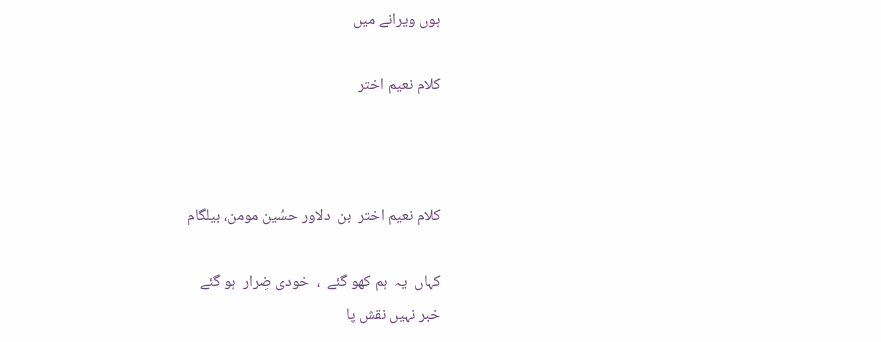ہوں ویرانے میں

کلام نعیم اختر



کلام نعیم اختر  بن  دلاور حسُین مومن، بیلگام

کہاں  یہ  ہم کھو گئے  ،  خودی ضِرار  ہو گئے
خبر نہیں نقش پا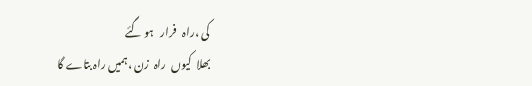کی ،راہ   فرار   ہو گئے
بھلا  کیوں  راہ  زن ،ہمیں راہ بتاے گا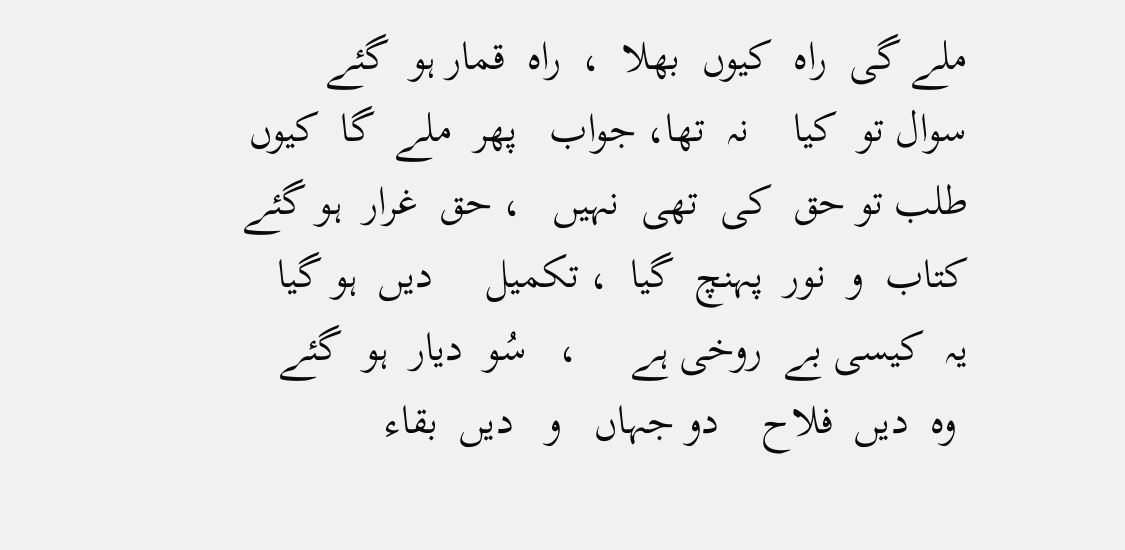ملے گی  راہ  کیوں  بھلا  ،  راہ  قمار ہو  گئے
سوال تو  کیا    نہ  تھا، جواب   پھر  ملے  گا  کیوں
طلب تو حق  کی  تھی  نہیں   ، حق  غرار  ہو گئے
کتاب  و  نور  پہنچ  گیا  ، تکمیل     دیں  ہو گیا
یہ  کیسی بے  روخی ہے     ،   سُو  دیار  ہو  گئے
 وہ  دیں  فلاح    دو جہاں   و   دیں  بقاء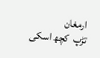ارمغان
تڑپ  کچھ اسکی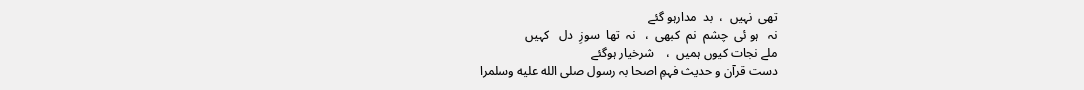تھی  نہیں  ،  بد  مدارہو گئے
نہ   ہو ئی  چشم  نم  کبھی  ،   نہ  تھا  سوزِ  دل   کہیں
ملے نجات کیوں ہمیں  ،    شرخیار ہوگئے
دست قرآن و حدیث فہمِ اصحا بہ رسول صلى الله عليه وسلمرا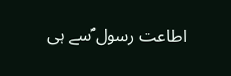اطاعت رسول ؐسے ہی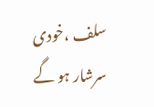سلف ،خودی سرشار ہو گے